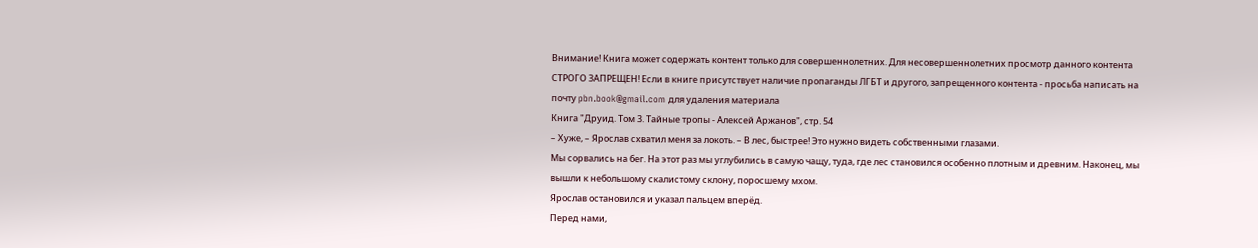Внимание! Книга может содержать контент только для совершеннолетних. Для несовершеннолетних просмотр данного контента СТРОГО ЗАПРЕЩЕН! Если в книге присутствует наличие пропаганды ЛГБТ и другого, запрещенного контента - просьба написать на почту pbn.book@gmail.com для удаления материала
Книга "Друид. Том 3. Тайные тропы - Алексей Аржанов", стр. 54
– Хуже, – Ярослав схватил меня за локоть. – В лес, быстрее! Это нужно видеть собственными глазами.
Мы сорвались на бег. На этот раз мы углубились в самую чащу, туда, где лес становился особенно плотным и древним. Наконец, мы вышли к небольшому скалистому склону, поросшему мхом.
Ярослав остановился и указал пальцем вперёд.
Перед нами,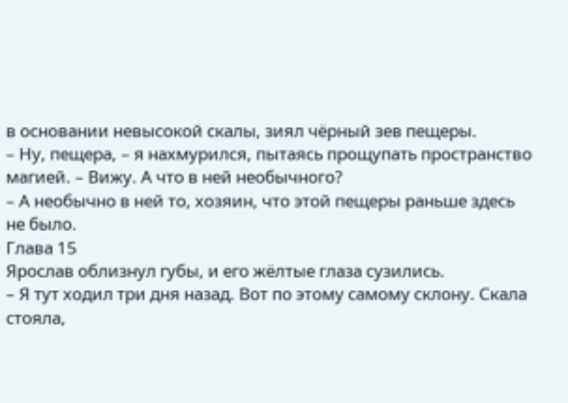в основании невысокой скалы, зиял чёрный зев пещеры.
– Ну, пещера, – я нахмурился, пытаясь прощупать пространство магией. – Вижу. А что в ней необычного?
– А необычно в ней то, хозяин, что этой пещеры раньше здесь не было.
Глава 15
Ярослав облизнул губы, и его жёлтые глаза сузились.
– Я тут ходил три дня назад. Вот по этому самому склону. Скала стояла,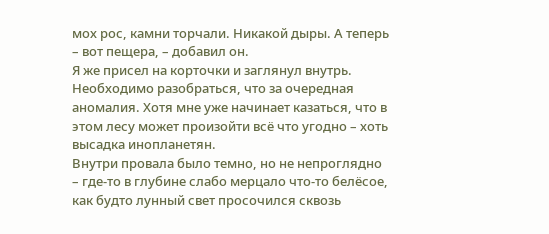мох рос, камни торчали. Никакой дыры. А теперь – вот пещера, – добавил он.
Я же присел на корточки и заглянул внутрь. Необходимо разобраться, что за очередная аномалия. Хотя мне уже начинает казаться, что в этом лесу может произойти всё что угодно – хоть высадка инопланетян.
Внутри провала было темно, но не непроглядно – где-то в глубине слабо мерцало что-то белёсое, как будто лунный свет просочился сквозь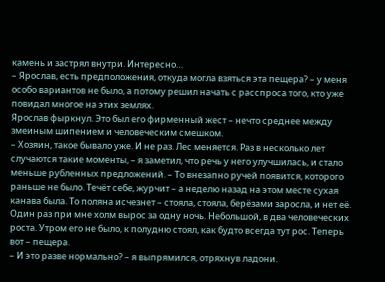камень и застрял внутри. Интересно…
– Ярослав, есть предположения, откуда могла взяться эта пещера? – у меня особо вариантов не было, а потому решил начать с расспроса того, кто уже повидал многое на этих землях.
Ярослав фыркнул. Это был его фирменный жест – нечто среднее между змеиным шипением и человеческим смешком.
– Хозяин, такое бывало уже. И не раз. Лес меняется. Раз в несколько лет случаются такие моменты, – я заметил, что речь у него улучшилась, и стало меньше рубленных предложений. – То внезапно ручей появится, которого раньше не было. Течёт себе, журчит – а неделю назад на этом месте сухая канава была. То поляна исчезнет – стояла, стояла, берёзами заросла, и нет её. Один раз при мне холм вырос за одну ночь. Небольшой, в два человеческих роста. Утром его не было, к полудню стоял, как будто всегда тут рос. Теперь вот – пещера.
– И это разве нормально? – я выпрямился, отряхнув ладони.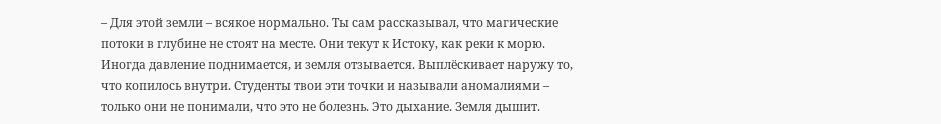– Для этой земли – всякое нормально. Ты сам рассказывал, что магические потоки в глубине не стоят на месте. Они текут к Истоку, как реки к морю. Иногда давление поднимается, и земля отзывается. Выплёскивает наружу то, что копилось внутри. Студенты твои эти точки и называли аномалиями – только они не понимали, что это не болезнь. Это дыхание. Земля дышит.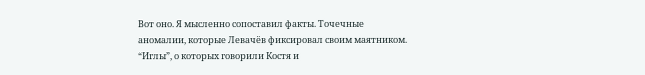Вот оно. Я мысленно сопоставил факты. Точечные аномалии, которые Левачёв фиксировал своим маятником. “Иглы”, о которых говорили Костя и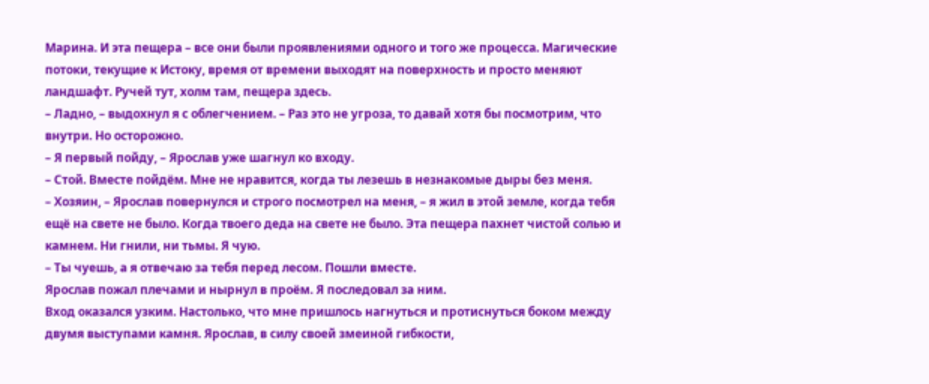Марина. И эта пещера – все они были проявлениями одного и того же процесса. Магические потоки, текущие к Истоку, время от времени выходят на поверхность и просто меняют ландшафт. Ручей тут, холм там, пещера здесь.
– Ладно, – выдохнул я с облегчением. – Раз это не угроза, то давай хотя бы посмотрим, что внутри. Но осторожно.
– Я первый пойду, – Ярослав уже шагнул ко входу.
– Стой. Вместе пойдём. Мне не нравится, когда ты лезешь в незнакомые дыры без меня.
– Хозяин, – Ярослав повернулся и строго посмотрел на меня, – я жил в этой земле, когда тебя ещё на свете не было. Когда твоего деда на свете не было. Эта пещера пахнет чистой солью и камнем. Ни гнили, ни тьмы. Я чую.
– Ты чуешь, а я отвечаю за тебя перед лесом. Пошли вместе.
Ярослав пожал плечами и нырнул в проём. Я последовал за ним.
Вход оказался узким. Настолько, что мне пришлось нагнуться и протиснуться боком между двумя выступами камня. Ярослав, в силу своей змеиной гибкости,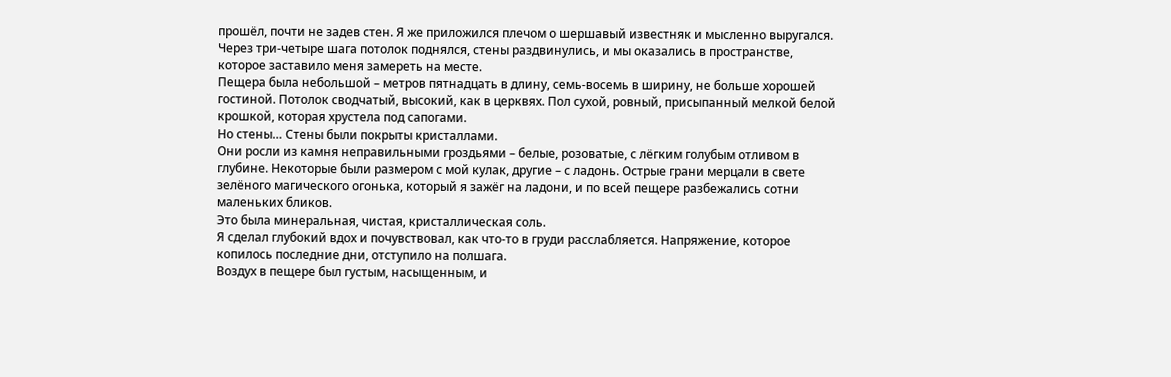прошёл, почти не задев стен. Я же приложился плечом о шершавый известняк и мысленно выругался.
Через три-четыре шага потолок поднялся, стены раздвинулись, и мы оказались в пространстве, которое заставило меня замереть на месте.
Пещера была небольшой – метров пятнадцать в длину, семь-восемь в ширину, не больше хорошей гостиной. Потолок сводчатый, высокий, как в церквях. Пол сухой, ровный, присыпанный мелкой белой крошкой, которая хрустела под сапогами.
Но стены… Стены были покрыты кристаллами.
Они росли из камня неправильными гроздьями – белые, розоватые, с лёгким голубым отливом в глубине. Некоторые были размером с мой кулак, другие – с ладонь. Острые грани мерцали в свете зелёного магического огонька, который я зажёг на ладони, и по всей пещере разбежались сотни маленьких бликов.
Это была минеральная, чистая, кристаллическая соль.
Я сделал глубокий вдох и почувствовал, как что-то в груди расслабляется. Напряжение, которое копилось последние дни, отступило на полшага.
Воздух в пещере был густым, насыщенным, и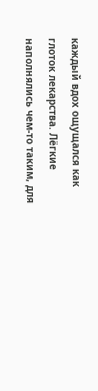каждый вдох ощущался как глоток лекарства. Лёгкие наполнялись чем-то таким, для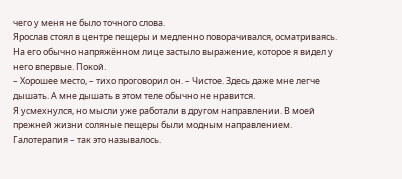чего у меня не было точного слова.
Ярослав стоял в центре пещеры и медленно поворачивался, осматриваясь. На его обычно напряжённом лице застыло выражение, которое я видел у него впервые. Покой.
– Хорошее место, – тихо проговорил он. – Чистое. Здесь даже мне легче дышать. А мне дышать в этом теле обычно не нравится.
Я усмехнулся, но мысли уже работали в другом направлении. В моей прежней жизни соляные пещеры были модным направлением.
Галотерапия – так это называлось.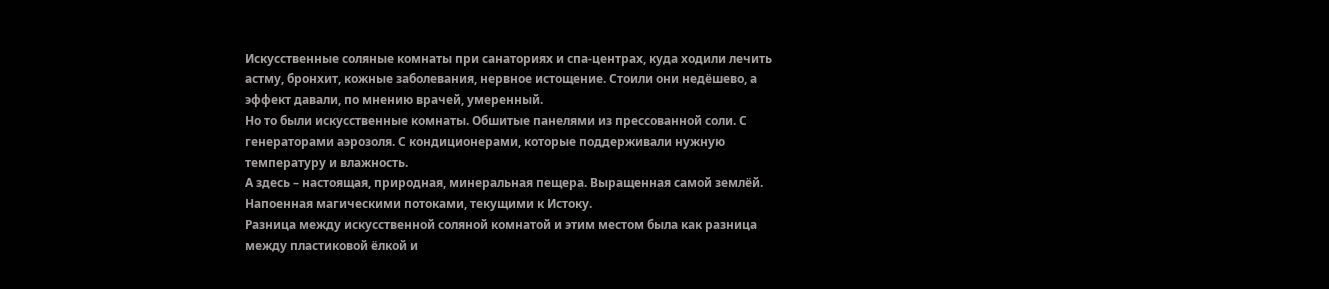Искусственные соляные комнаты при санаториях и спа-центрах, куда ходили лечить астму, бронхит, кожные заболевания, нервное истощение. Стоили они недёшево, а эффект давали, по мнению врачей, умеренный.
Но то были искусственные комнаты. Обшитые панелями из прессованной соли. С генераторами аэрозоля. С кондиционерами, которые поддерживали нужную температуру и влажность.
А здесь – настоящая, природная, минеральная пещера. Выращенная самой землёй. Напоенная магическими потоками, текущими к Истоку.
Разница между искусственной соляной комнатой и этим местом была как разница между пластиковой ёлкой и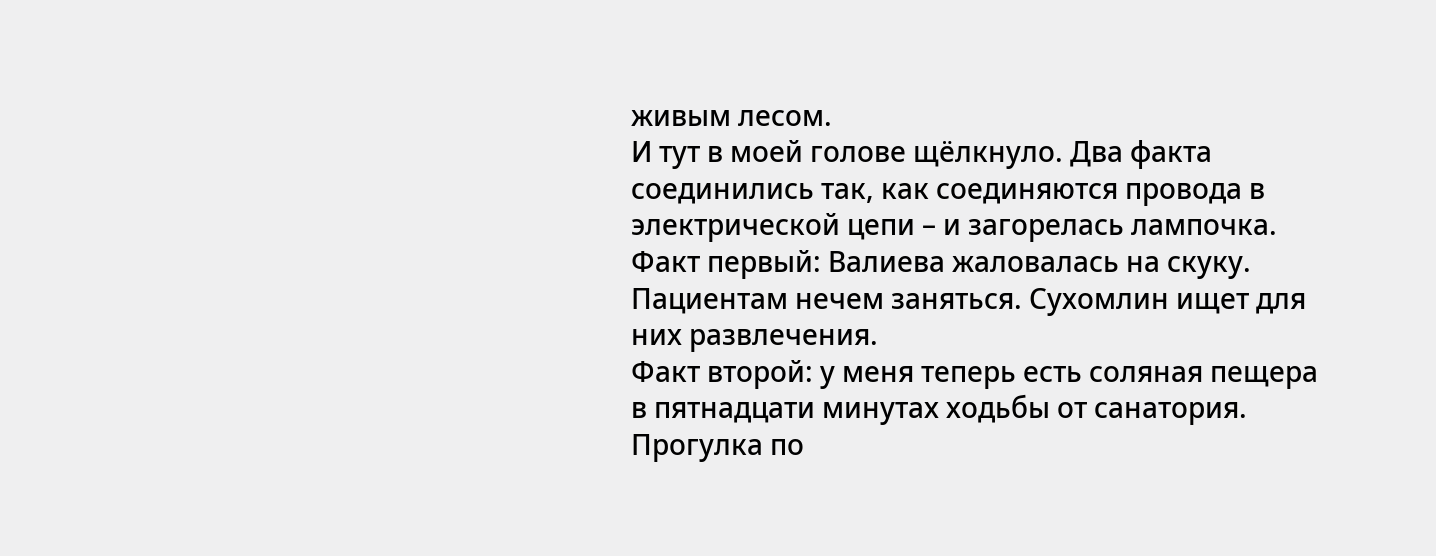живым лесом.
И тут в моей голове щёлкнуло. Два факта соединились так, как соединяются провода в электрической цепи – и загорелась лампочка.
Факт первый: Валиева жаловалась на скуку. Пациентам нечем заняться. Сухомлин ищет для них развлечения.
Факт второй: у меня теперь есть соляная пещера в пятнадцати минутах ходьбы от санатория.
Прогулка по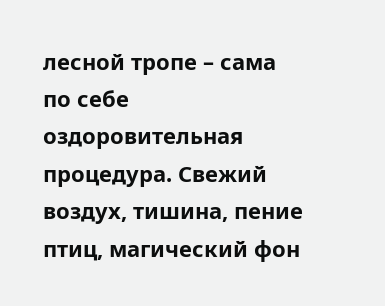лесной тропе – сама по себе оздоровительная процедура. Свежий воздух, тишина, пение птиц, магический фон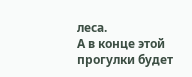леса.
А в конце этой прогулки будет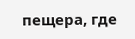пещера, где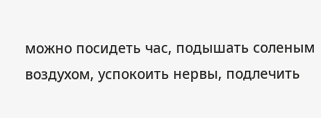можно посидеть час, подышать соленым воздухом, успокоить нервы, подлечить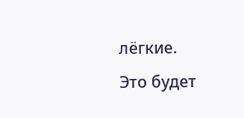лёгкие.
Это будет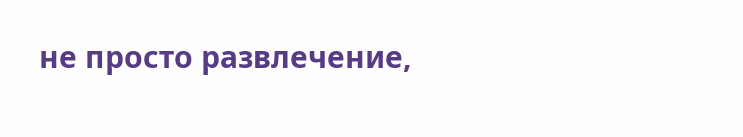не просто развлечение,